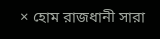× হোম রাজধানী সারা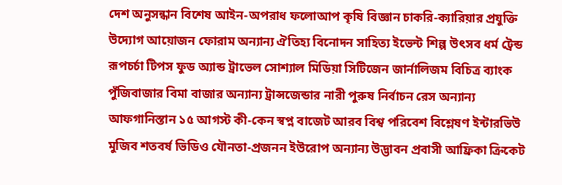দেশ অনুসন্ধান বিশেষ আইন-অপরাধ ফলোআপ কৃষি বিজ্ঞান চাকরি-ক্যারিয়ার প্রযুক্তি উদ্যোগ আয়োজন ফোরাম অন্যান্য ঐতিহ্য বিনোদন সাহিত্য ইভেন্ট শিল্প উৎসব ধর্ম ট্রেন্ড রূপচর্চা টিপস ফুড অ্যান্ড ট্রাভেল সোশ্যাল মিডিয়া সিটিজেন জার্নালিজম বিচিত্র ব্যাংক পুঁজিবাজার বিমা বাজার অন্যান্য ট্রান্সজেন্ডার নারী পুরুষ নির্বাচন রেস অন্যান্য আফগানিস্তান ১৫ আগস্ট কী-কেন স্বপ্ন বাজেট আরব বিশ্ব পরিবেশ বিশ্লেষণ ইন্টারভিউ মুজিব শতবর্ষ ভিডিও যৌনতা-প্রজনন ইউরোপ অন্যান্য উদ্ভাবন প্রবাসী আফ্রিকা ক্রিকেট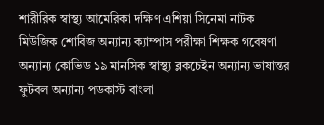শারীরিক স্বাস্থ্য আমেরিকা দক্ষিণ এশিয়া সিনেমা নাটক মিউজিক শোবিজ অন্যান্য ক্যাম্পাস পরীক্ষা শিক্ষক গবেষণা অন্যান্য কোভিড ১৯ মানসিক স্বাস্থ্য ব্লকচেইন অন্যান্য ভাষান্তর ফুটবল অন্যান্য পডকাস্ট বাংলা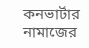কনভার্টার নামাজের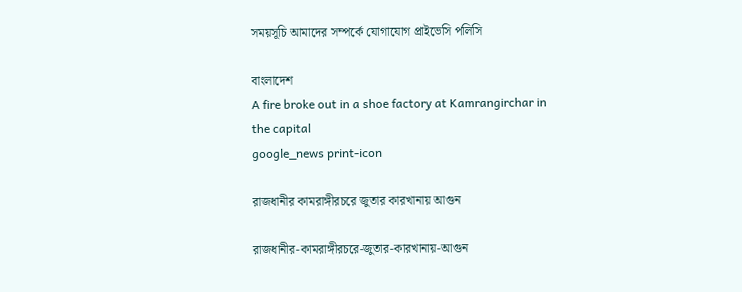সময়সূচি আমাদের সম্পর্কে যোগাযোগ প্রাইভেসি পলিসি

বাংলাদেশ
A fire broke out in a shoe factory at Kamrangirchar in the capital
google_news print-icon

রাজধানীর কামরাঙ্গীরচরে জুতার কারখানায় আগুন

রাজধানীর-কামরাঙ্গীরচরে-জুতার-কারখানায়-আগুন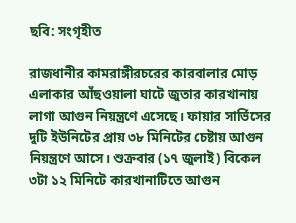ছবি: সংগৃহীত

রাজধানীর কামরাঙ্গীরচরের কারবালার মোড় এলাকার আঁছওয়ালা ঘাটে জুতার কারখানায় লাগা আগুন নিয়ন্ত্রণে এসেছে। ফায়ার সার্ভিসের দুটি ইউনিটের প্রায় ৩৮ মিনিটের চেষ্টায় আগুন নিয়ন্ত্রণে আসে। শুক্রবার (১৭ জুলাই) বিকেল ৩টা ১২ মিনিটে কারখানাটিতে আগুন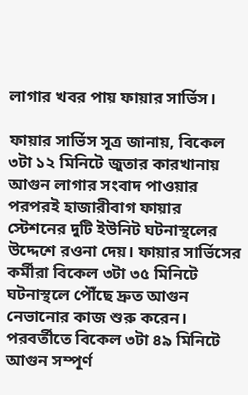লাগার খবর পায় ফায়ার সার্ভিস।

ফায়ার সার্ভিস সূত্র জানায়, বিকেল ৩টা ১২ মিনিটে জুতার কারখানায় আগুন লাগার সংবাদ পাওয়ার পরপরই হাজারীবাগ ফায়ার স্টেশনের দুটি ইউনিট ঘটনাস্থলের উদ্দেশে রওনা দেয়। ফায়ার সার্ভিসের কর্মীরা বিকেল ৩টা ৩৫ মিনিটে ঘটনাস্থলে পৌঁছে দ্রুত আগুন নেভানোর কাজ শুরু করেন। পরবর্তীতে বিকেল ৩টা ৪৯ মিনিটে আগুন সম্পূর্ণ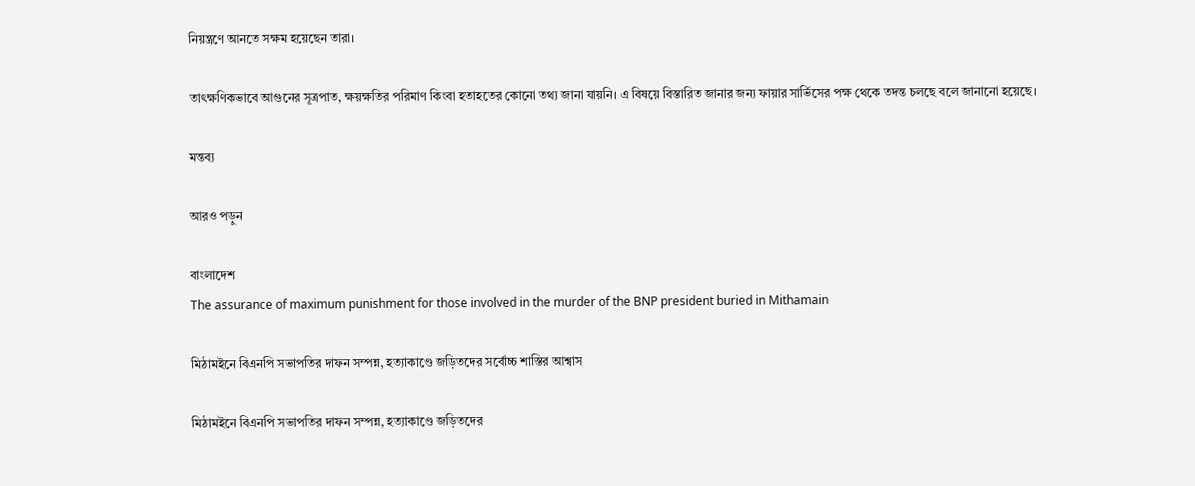নিয়ন্ত্রণে আনতে সক্ষম হয়েছেন তারা।

তাৎক্ষণিকভাবে আগুনের সূত্রপাত, ক্ষয়ক্ষতির পরিমাণ কিংবা হতাহতের কোনো তথ্য জানা যায়নি। এ বিষয়ে বিস্তারিত জানার জন্য ফায়ার সার্ভিসের পক্ষ থেকে তদন্ত চলছে বলে জানানো হয়েছে।

মন্তব্য

আরও পড়ুন

বাংলাদেশ
The assurance of maximum punishment for those involved in the murder of the BNP president buried in Mithamain

মিঠামইনে বিএনপি সভাপতির দাফন সম্পন্ন, হত্যাকাণ্ডে জড়িতদের সর্বোচ্চ শাস্তির আশ্বাস

মিঠামইনে বিএনপি সভাপতির দাফন সম্পন্ন, হত্যাকাণ্ডে জড়িতদের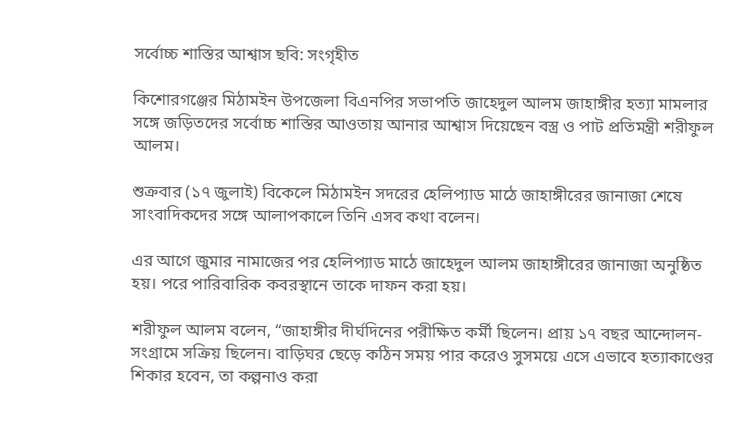সর্বোচ্চ শাস্তির আশ্বাস ছবি: সংগৃহীত

কিশোরগঞ্জের মিঠামইন উপজেলা বিএনপির সভাপতি জাহেদুল আলম জাহাঙ্গীর হত্যা মামলার সঙ্গে জড়িতদের সর্বোচ্চ শাস্তির আওতায় আনার আশ্বাস দিয়েছেন বস্ত্র ও পাট প্রতিমন্ত্রী শরীফুল আলম।

শুক্রবার (১৭ জুলাই) বিকেলে মিঠামইন সদরের হেলিপ্যাড মাঠে জাহাঙ্গীরের জানাজা শেষে সাংবাদিকদের সঙ্গে আলাপকালে তিনি এসব কথা বলেন।

এর আগে জুমার নামাজের পর হেলিপ্যাড মাঠে জাহেদুল আলম জাহাঙ্গীরের জানাজা অনুষ্ঠিত হয়। পরে পারিবারিক কবরস্থানে তাকে দাফন করা হয়।

শরীফুল আলম বলেন, “জাহাঙ্গীর দীর্ঘদিনের পরীক্ষিত কর্মী ছিলেন। প্রায় ১৭ বছর আন্দোলন-সংগ্রামে সক্রিয় ছিলেন। বাড়িঘর ছেড়ে কঠিন সময় পার করেও সুসময়ে এসে এভাবে হত্যাকাণ্ডের শিকার হবেন, তা কল্পনাও করা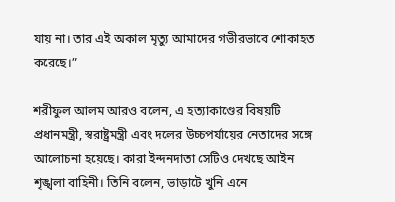যায় না। তার এই অকাল মৃত্যু আমাদের গভীরভাবে শোকাহত করেছে।”

শরীফুল আলম আরও বলেন, এ হত্যাকাণ্ডের বিষয়টি প্রধানমন্ত্রী, স্বরাষ্ট্রমন্ত্রী এবং দলের উচ্চপর্যায়ের নেতাদের সঙ্গে আলোচনা হয়েছে। কারা ইন্দনদাতা সেটিও দেখছে আইন শৃঙ্খলা বাহিনী। তিনি বলেন, ভাড়াটে খুনি এনে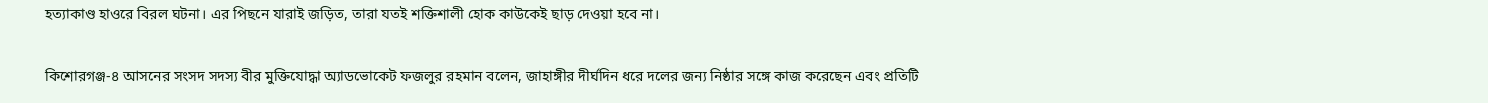হত্যাকাণ্ড হাওরে বিরল ঘটনা। এর পিছনে যারাই জড়িত, তারা যতই শক্তিশালী হোক কাউকেই ছাড় দেওয়া হবে না।

কিশোরগঞ্জ-৪ আসনের সংসদ সদস্য বীর মুক্তিযোদ্ধা অ্যাডভোকেট ফজলুর রহমান বলেন, জাহাঙ্গীর দীর্ঘদিন ধরে দলের জন্য নিষ্ঠার সঙ্গে কাজ করেছেন এবং প্রতিটি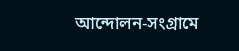আন্দোলন-সংগ্রামে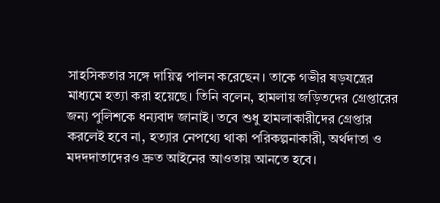সাহসিকতার সঙ্গে দায়িত্ব পালন করেছেন। তাকে গভীর ষড়যন্ত্রের মাধ্যমে হত্যা করা হয়েছে। তিনি বলেন, হামলায় জড়িতদের গ্রেপ্তারের জন্য পুলিশকে ধন্যবাদ জানাই। তবে শুধু হামলাকারীদের গ্রেপ্তার করলেই হবে না, হত্যার নেপথ্যে থাকা পরিকল্পনাকারী, অর্থদাতা ও মদদদাতাদেরও দ্রুত আইনের আওতায় আনতে হবে।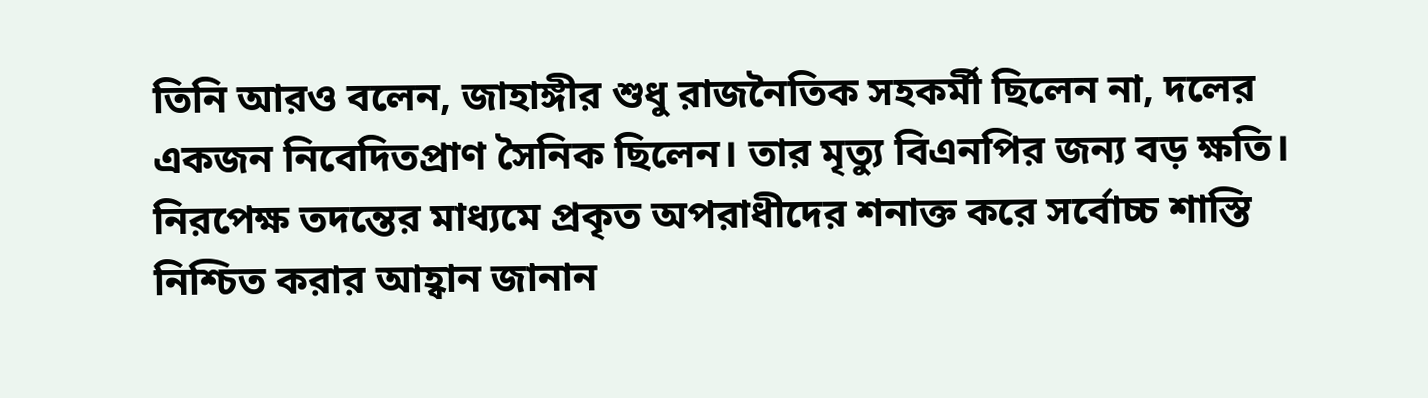তিনি আরও বলেন, জাহাঙ্গীর শুধু রাজনৈতিক সহকর্মী ছিলেন না, দলের একজন নিবেদিতপ্রাণ সৈনিক ছিলেন। তার মৃত্যু বিএনপির জন্য বড় ক্ষতি। নিরপেক্ষ তদন্তের মাধ্যমে প্রকৃত অপরাধীদের শনাক্ত করে সর্বোচ্চ শাস্তি নিশ্চিত করার আহ্বান জানান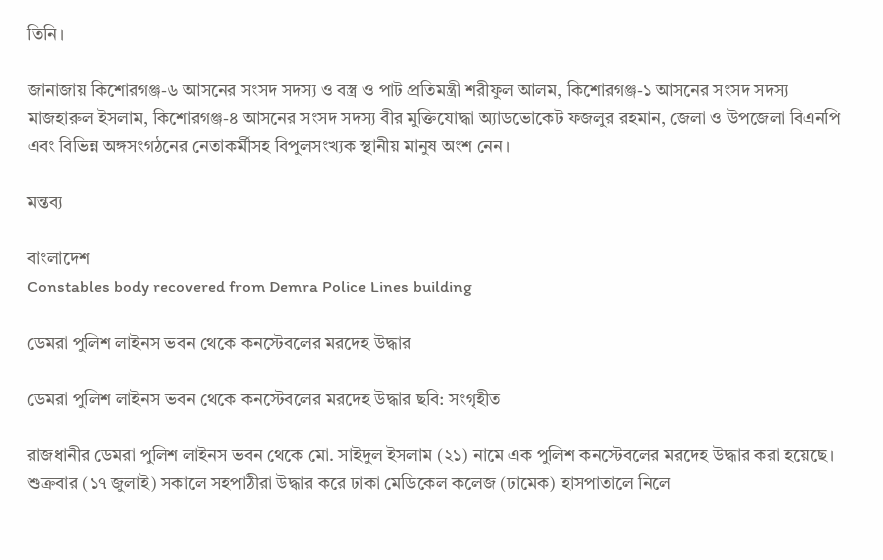তিনি।

জানাজায় কিশোরগঞ্জ-৬ আসনের সংসদ সদস্য ও বস্ত্র ও পাট প্রতিমন্ত্রী শরীফুল আলম, কিশোরগঞ্জ-১ আসনের সংসদ সদস্য মাজহারুল ইসলাম, কিশোরগঞ্জ-৪ আসনের সংসদ সদস্য বীর মুক্তিযোদ্ধা অ্যাডভোকেট ফজলুর রহমান, জেলা ও উপজেলা বিএনপি এবং বিভিন্ন অঙ্গসংগঠনের নেতাকর্মীসহ বিপুলসংখ্যক স্থানীয় মানুষ অংশ নেন।

মন্তব্য

বাংলাদেশ
Constables body recovered from Demra Police Lines building

ডেমরা পুলিশ লাইনস ভবন থেকে কনস্টেবলের মরদেহ উদ্ধার

ডেমরা পুলিশ লাইনস ভবন থেকে কনস্টেবলের মরদেহ উদ্ধার ছবি: সংগৃহীত

রাজধানীর ডেমরা পুলিশ লাইনস ভবন থেকে মো. সাইদুল ইসলাম (২১) নামে এক পুলিশ কনস্টেবলের মরদেহ উদ্ধার করা হয়েছে। শুক্রবার (১৭ জুলাই) সকালে সহপাঠীরা উদ্ধার করে ঢাকা মেডিকেল কলেজ (ঢামেক) হাসপাতালে নিলে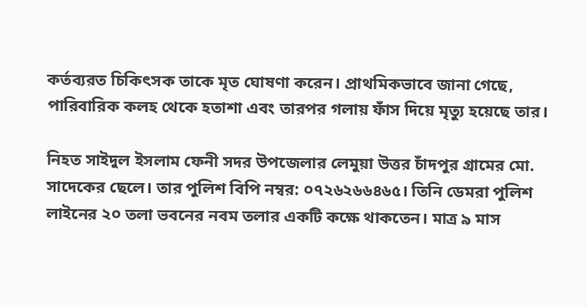কর্তব্যরত চিকিৎসক তাকে মৃত ঘোষণা করেন। প্রাথমিকভাবে জানা গেছে, পারিবারিক কলহ থেকে হতাশা এবং তারপর গলায় ফাঁস দিয়ে মৃত্যু হয়েছে তার।

নিহত সাইদুল ইসলাম ফেনী সদর উপজেলার লেমুয়া উত্তর চাঁদপুর গ্রামের মো. সাদেকের ছেলে। তার পুলিশ বিপি নম্বর: ০৭২৬২৬৬৪৬৫। তিনি ডেমরা পুলিশ লাইনের ২০ তলা ভবনের নবম তলার একটি কক্ষে থাকতেন। মাত্র ৯ মাস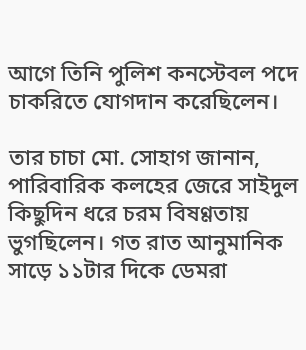আগে তিনি পুলিশ কনস্টেবল পদে চাকরিতে যোগদান করেছিলেন।

তার চাচা মো. সোহাগ জানান, পারিবারিক কলহের জেরে সাইদুল কিছুদিন ধরে চরম বিষণ্ণতায় ভুগছিলেন। গত রাত আনুমানিক সাড়ে ১১টার দিকে ডেমরা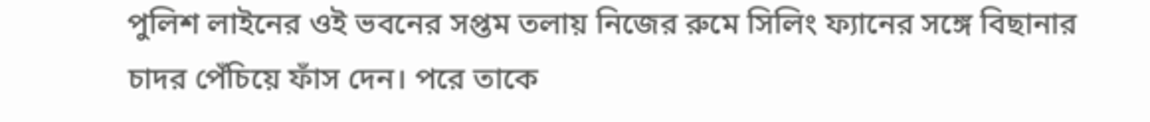পুলিশ লাইনের ওই ভবনের সপ্তম তলায় নিজের রুমে সিলিং ফ্যানের সঙ্গে বিছানার চাদর পেঁচিয়ে ফাঁস দেন। পরে তাকে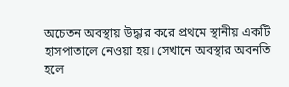অচেতন অবস্থায় উদ্ধার করে প্রথমে স্থানীয় একটি হাসপাতালে নেওয়া হয়। সেখানে অবস্থার অবনতি হলে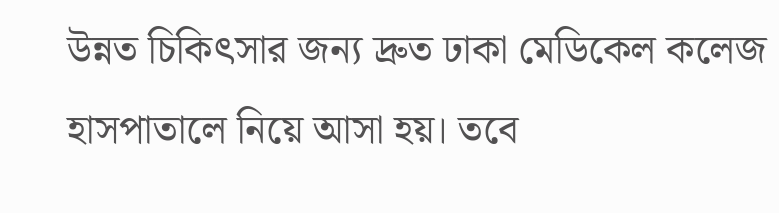উন্নত চিকিৎসার জন্য দ্রুত ঢাকা মেডিকেল কলেজ হাসপাতালে নিয়ে আসা হয়। তবে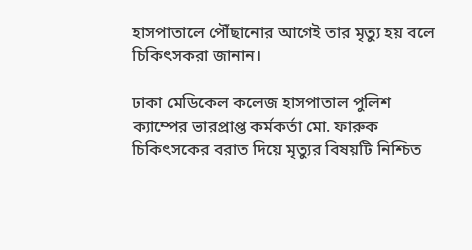হাসপাতালে পৌঁছানোর আগেই তার মৃত্যু হয় বলে চিকিৎসকরা জানান।

ঢাকা মেডিকেল কলেজ হাসপাতাল পুলিশ ক্যাম্পের ভারপ্রাপ্ত কর্মকর্তা মো. ফারুক চিকিৎসকের বরাত দিয়ে মৃত্যুর বিষয়টি নিশ্চিত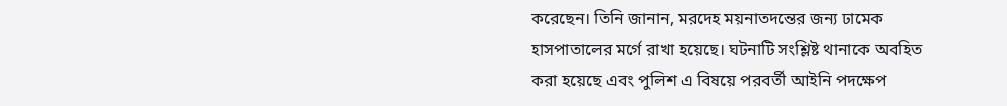করেছেন। তিনি জানান, মরদেহ ময়নাতদন্তের জন্য ঢামেক হাসপাতালের মর্গে রাখা হয়েছে। ঘটনাটি সংশ্লিষ্ট থানাকে অবহিত করা হয়েছে এবং পুলিশ এ বিষয়ে পরবর্তী আইনি পদক্ষেপ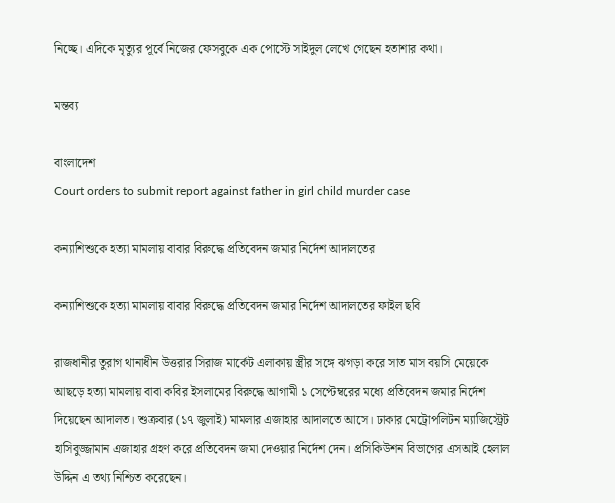নিচ্ছে। এদিকে মৃত্যুর পূর্বে নিজের ফেসবুকে এক পোস্টে সাইদুল লেখে গেছেন হতাশার কথা।

মন্তব্য

বাংলাদেশ
Court orders to submit report against father in girl child murder case

কন্যাশিশুকে হত্যা মামলায় বাবার বিরুদ্ধে প্রতিবেদন জমার নির্দেশ আদালতের

কন্যাশিশুকে হত্যা মামলায় বাবার বিরুদ্ধে প্রতিবেদন জমার নির্দেশ আদালতের ফাইল ছবি

রাজধানীর তুরাগ থানাধীন উত্তরার সিরাজ মার্কেট এলাকায় স্ত্রীর সঙ্গে ঝগড়া করে সাত মাস বয়সি মেয়েকে আছড়ে হত্যা মামলায় বাবা কবির ইসলামের বিরুদ্ধে আগামী ১ সেপ্টেম্বরের মধ্যে প্রতিবেদন জমার নির্দেশ দিয়েছেন আদালত। শুক্রবার (১৭ জুলাই) মামলার এজাহার আদালতে আসে। ঢাকার মেট্রোপলিটন ম্যাজিস্ট্রেট হাসিবুজ্জামান এজাহার গ্রহণ করে প্রতিবেদন জমা দেওয়ার নির্দেশ দেন। প্রসিকিউশন বিভাগের এসআই হেলাল উদ্দিন এ তথ্য নিশ্চিত করেছেন।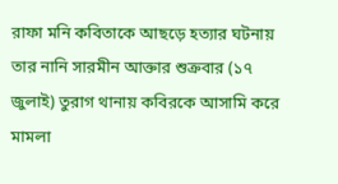রাফা মনি কবিতাকে আছড়ে হত্যার ঘটনায় তার নানি সারমীন আক্তার শুক্রবার (১৭ জুলাই) তুরাগ থানায় কবিরকে আসামি করে মামলা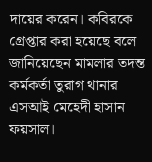দায়ের করেন। কবিরকে গ্রেপ্তার করা হয়েছে বলে জানিয়েছেন মামলার তদন্ত কর্মকর্তা তুরাগ থানার এসআই মেহেদী হাসান ফয়সাল।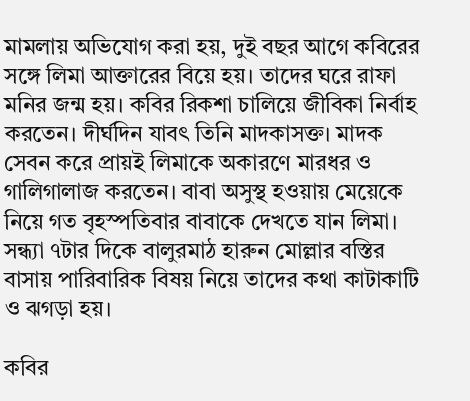মামলায় অভিযোগ করা হয়, দুই বছর আগে কবিরের সঙ্গে লিমা আক্তারের বিয়ে হয়। তাদের ঘরে রাফা মনির জন্ম হয়। কবির রিকশা চালিয়ে জীবিকা নির্বাহ করতেন। দীর্ঘদিন যাবৎ তিনি মাদকাসক্ত। মাদক সেবন করে প্রায়ই লিমাকে অকারণে মারধর ও গালিগালাজ করতেন। বাবা অসুস্থ হওয়ায় মেয়েকে নিয়ে গত বৃহস্পতিবার বাবাকে দেখতে যান লিমা। সন্ধ্যা ৭টার দিকে বালুরমাঠ হারুন মোল্লার বস্তির বাসায় পারিবারিক বিষয় নিয়ে তাদের কথা কাটাকাটি ও ঝগড়া হয়।

কবির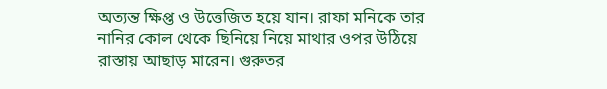অত্যন্ত ক্ষিপ্ত ও উত্তেজিত হয়ে যান। রাফা মনিকে তার নানির কোল থেকে ছিনিয়ে নিয়ে মাথার ওপর উঠিয়ে রাস্তায় আছাড় মারেন। গুরুতর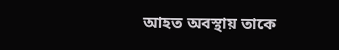আহত অবস্থায় তাকে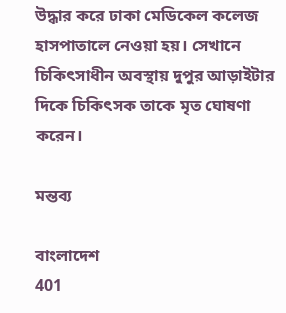উদ্ধার করে ঢাকা মেডিকেল কলেজ হাসপাতালে নেওয়া হয়। সেখানে চিকিৎসাধীন অবস্থায় দুপুর আড়াইটার দিকে চিকিৎসক তাকে মৃত ঘোষণা করেন।

মন্তব্য

বাংলাদেশ
401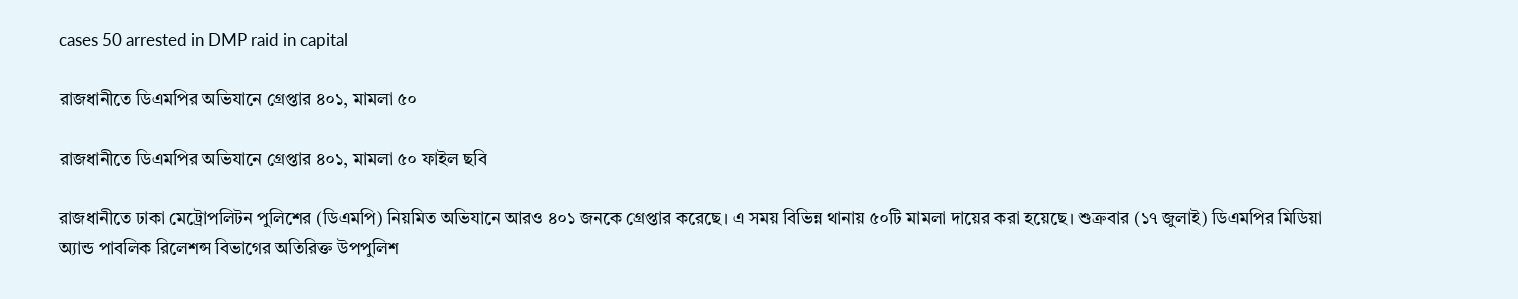cases 50 arrested in DMP raid in capital

রাজধানীতে ডিএমপির অভিযানে গ্রেপ্তার ৪০১, মামলা ৫০

রাজধানীতে ডিএমপির অভিযানে গ্রেপ্তার ৪০১, মামলা ৫০ ফাইল ছবি

রাজধানীতে ঢাকা মেট্রোপলিটন পুলিশের (ডিএমপি) নিয়মিত অভিযানে আরও ৪০১ জনকে গ্রেপ্তার করেছে। এ সময় বিভিন্ন থানায় ৫০টি মামলা দায়ের করা হয়েছে। শুক্রবার (১৭ জুলাই) ডিএমপির মিডিয়া অ্যান্ড পাবলিক রিলেশন্স বিভাগের অতিরিক্ত উপপুলিশ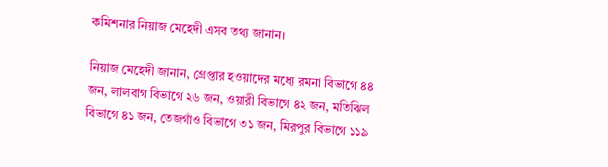কমিশনার নিয়াজ মেহেদী এসব তথ্য জানান।

নিয়াজ মেহেদী জানান, গ্রেপ্তার হওয়াদের মধ্যে রমনা বিভাগে ৪৪ জন, লালবাগ বিভাগে ২৬ জন, ওয়ারী বিভাগে ৪২ জন, মতিঝিল বিভাগে ৪১ জন, তেজগাঁও বিভাগে ৩১ জন, মিরপুর বিভাগে ১১৯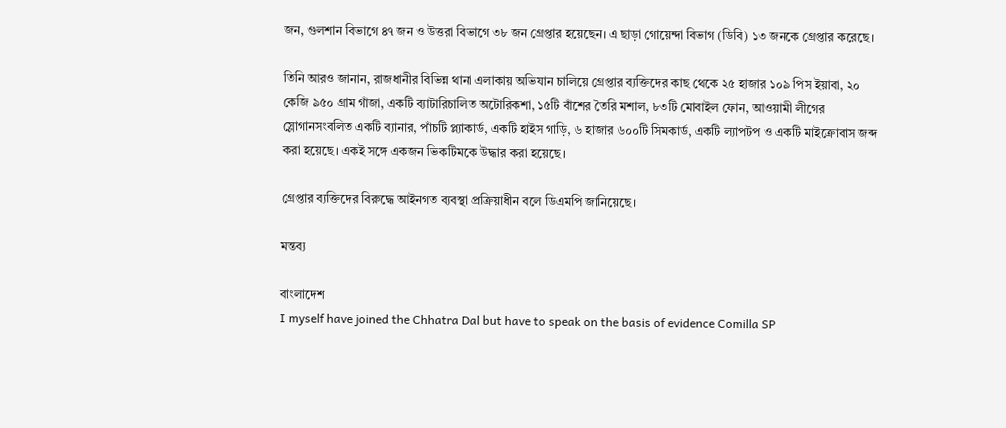জন, গুলশান বিভাগে ৪৭ জন ও উত্তরা বিভাগে ৩৮ জন গ্রেপ্তার হয়েছেন। এ ছাড়া গোয়েন্দা বিভাগ (ডিবি) ১৩ জনকে গ্রেপ্তার করেছে।

তিনি আরও জানান, রাজধানীর বিভিন্ন থানা এলাকায় অভিযান চালিয়ে গ্রেপ্তার ব্যক্তিদের কাছ থেকে ২৫ হাজার ১০৯ পিস ইয়াবা, ২০ কেজি ৯৫০ গ্রাম গাঁজা, একটি ব্যাটারিচালিত অটোরিকশা, ১৫টি বাঁশের তৈরি মশাল, ৮৩টি মোবাইল ফোন, আওয়ামী লীগের স্লোগানসংবলিত একটি ব্যানার, পাঁচটি প্ল্যাকার্ড, একটি হাইস গাড়ি, ৬ হাজার ৬০০টি সিমকার্ড, একটি ল্যাপটপ ও একটি মাইক্রোবাস জব্দ করা হয়েছে। একই সঙ্গে একজন ভিকটিমকে উদ্ধার করা হয়েছে।

গ্রেপ্তার ব্যক্তিদের বিরুদ্ধে আইনগত ব্যবস্থা প্রক্রিয়াধীন বলে ডিএমপি জানিয়েছে।

মন্তব্য

বাংলাদেশ
I myself have joined the Chhatra Dal but have to speak on the basis of evidence Comilla SP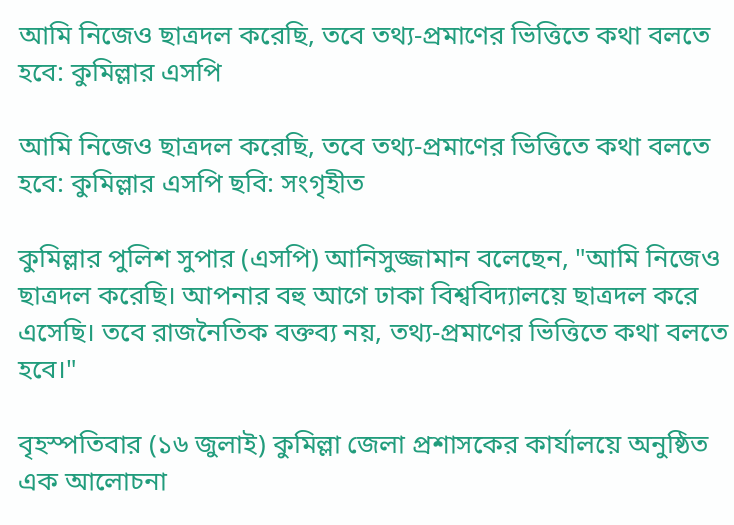আমি নিজেও ছাত্রদল করেছি, তবে তথ্য-প্রমাণের ভিত্তিতে কথা বলতে হবে: কুমিল্লার এসপি

আমি নিজেও ছাত্রদল করেছি, তবে তথ্য-প্রমাণের ভিত্তিতে কথা বলতে হবে: কুমিল্লার এসপি ছবি: সংগৃহীত

কুমিল্লার পুলিশ সুপার (এসপি) আনিসুজ্জামান বলেছেন, "আমি নিজেও ছাত্রদল করেছি। আপনার বহু আগে ঢাকা বিশ্ববিদ্যালয়ে ছাত্রদল করে এসেছি। তবে রাজনৈতিক বক্তব্য নয়, তথ্য-প্রমাণের ভিত্তিতে কথা বলতে হবে।"

বৃহস্পতিবার (১৬ জুলাই) কুমিল্লা জেলা প্রশাসকের কার্যালয়ে অনুষ্ঠিত এক আলোচনা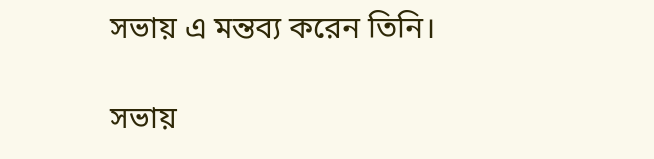সভায় এ মন্তব্য করেন তিনি।

সভায়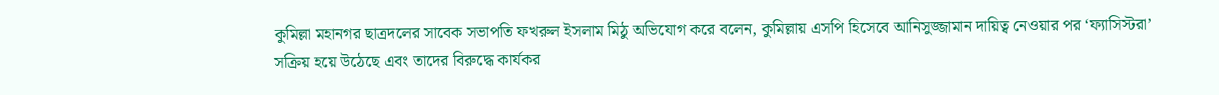কুমিল্লা মহানগর ছাত্রদলের সাবেক সভাপতি ফখরুল ইসলাম মিঠু অভিযোগ করে বলেন, কুমিল্লায় এসপি হিসেবে আনিসুজ্জামান দায়িত্ব নেওয়ার পর ‘ফ্যাসিস্টরা’ সক্রিয় হয়ে উঠেছে এবং তাদের বিরুদ্ধে কার্যকর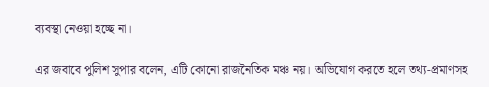ব্যবস্থা নেওয়া হচ্ছে না।

এর জবাবে পুলিশ সুপার বলেন, এটি কোনো রাজনৈতিক মঞ্চ নয়। অভিযোগ করতে হলে তথ্য-প্রমাণসহ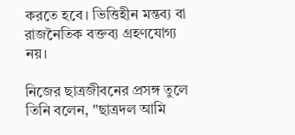করতে হবে। ভিত্তিহীন মন্তব্য বা রাজনৈতিক বক্তব্য গ্রহণযোগ্য নয়।

নিজের ছাত্রজীবনের প্রসঙ্গ তুলে তিনি বলেন, "ছাত্রদল আমি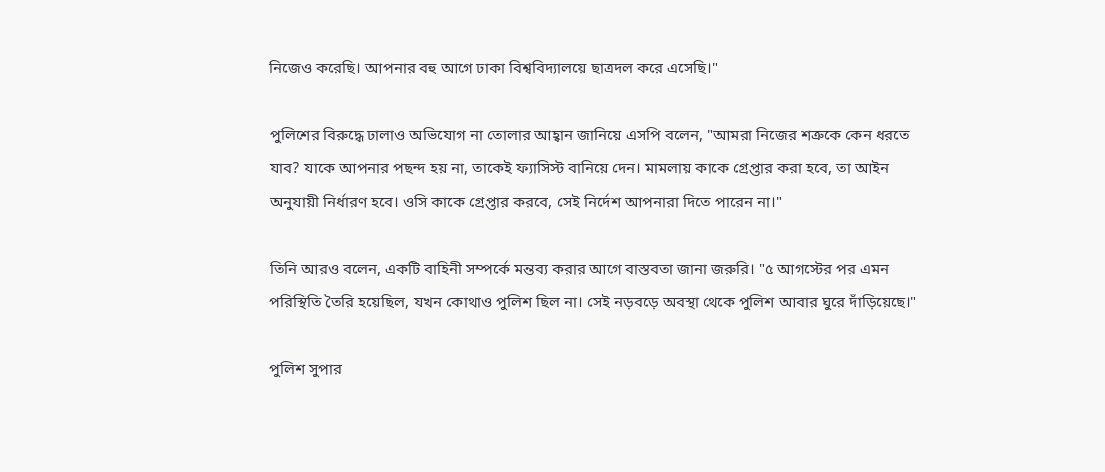নিজেও করেছি। আপনার বহু আগে ঢাকা বিশ্ববিদ্যালয়ে ছাত্রদল করে এসেছি।"

পুলিশের বিরুদ্ধে ঢালাও অভিযোগ না তোলার আহ্বান জানিয়ে এসপি বলেন, "আমরা নিজের শত্রুকে কেন ধরতে যাব? যাকে আপনার পছন্দ হয় না, তাকেই ফ্যাসিস্ট বানিয়ে দেন। মামলায় কাকে গ্রেপ্তার করা হবে, তা আইন অনুযায়ী নির্ধারণ হবে। ওসি কাকে গ্রেপ্তার করবে, সেই নির্দেশ আপনারা দিতে পারেন না।"

তিনি আরও বলেন, একটি বাহিনী সম্পর্কে মন্তব্য করার আগে বাস্তবতা জানা জরুরি। "৫ আগস্টের পর এমন পরিস্থিতি তৈরি হয়েছিল, যখন কোথাও পুলিশ ছিল না। সেই নড়বড়ে অবস্থা থেকে পুলিশ আবার ঘুরে দাঁড়িয়েছে।"

পুলিশ সুপার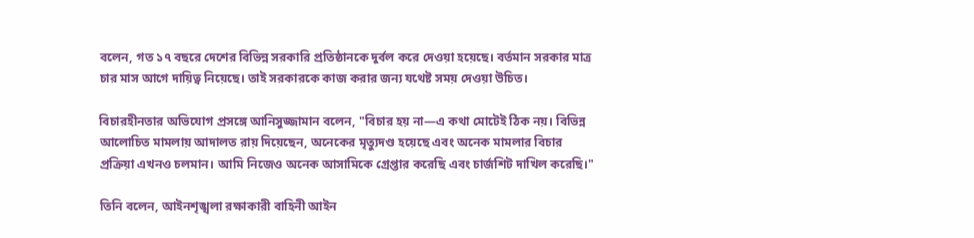বলেন, গত ১৭ বছরে দেশের বিভিন্ন সরকারি প্রতিষ্ঠানকে দুর্বল করে দেওয়া হয়েছে। বর্তমান সরকার মাত্র চার মাস আগে দায়িত্ব নিয়েছে। তাই সরকারকে কাজ করার জন্য যথেষ্ট সময় দেওয়া উচিত।

বিচারহীনতার অভিযোগ প্রসঙ্গে আনিসুজ্জামান বলেন, "বিচার হয় না—এ কথা মোটেই ঠিক নয়। বিভিন্ন আলোচিত মামলায় আদালত রায় দিয়েছেন, অনেকের মৃত্যুদণ্ড হয়েছে এবং অনেক মামলার বিচার প্রক্রিয়া এখনও চলমান। আমি নিজেও অনেক আসামিকে গ্রেপ্তার করেছি এবং চার্জশিট দাখিল করেছি।"

তিনি বলেন, আইনশৃঙ্খলা রক্ষাকারী বাহিনী আইন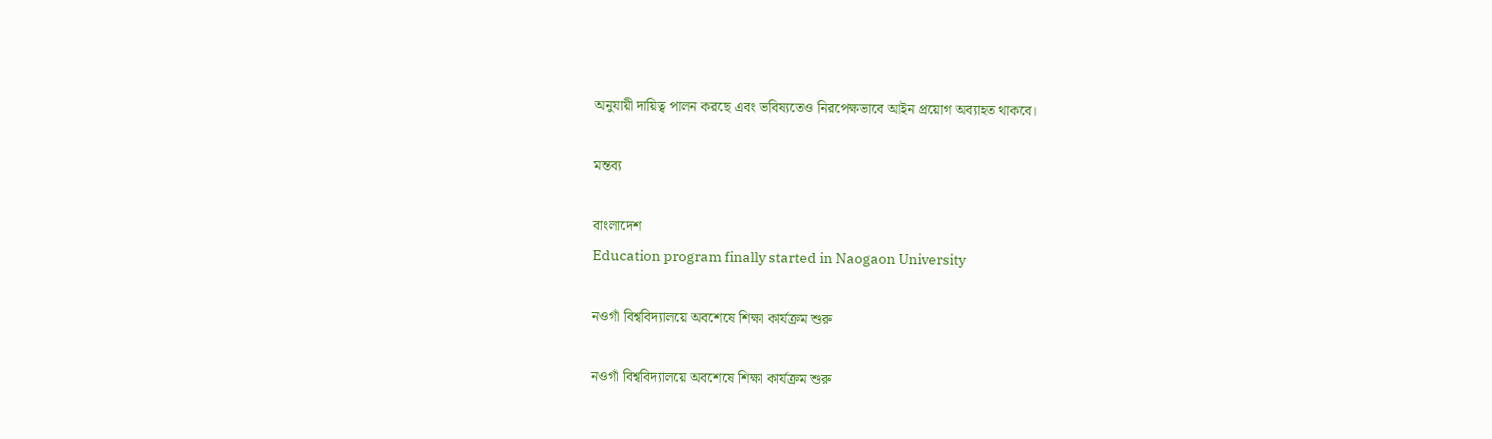অনুযায়ী দায়িত্ব পালন করছে এবং ভবিষ্যতেও নিরপেক্ষভাবে আইন প্রয়োগ অব্যাহত থাকবে।

মন্তব্য

বাংলাদেশ
Education program finally started in Naogaon University

নওগাঁ বিশ্ববিদ্যালয়ে অবশেষে শিক্ষা কার্যক্রম শুরু

নওগাঁ বিশ্ববিদ্যালয়ে অবশেষে শিক্ষা কার্যক্রম শুরু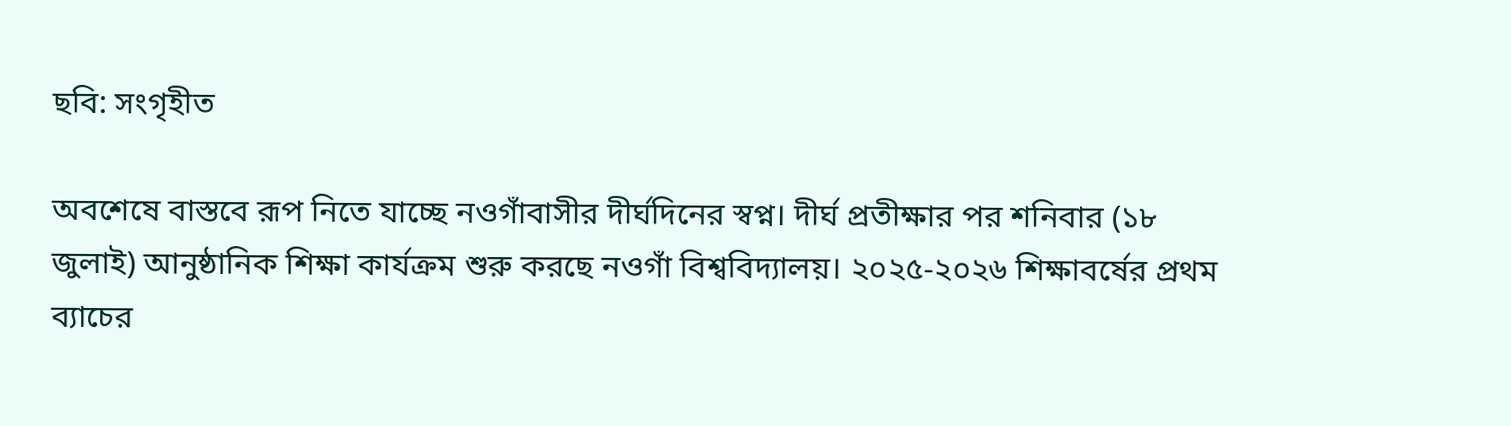ছবি: সংগৃহীত

অবশেষে বাস্তবে রূপ নিতে যাচ্ছে নওগাঁবাসীর দীর্ঘদিনের স্বপ্ন। দীর্ঘ প্রতীক্ষার পর শনিবার (১৮ জুলাই) আনুষ্ঠানিক শিক্ষা কার্যক্রম শুরু করছে নওগাঁ বিশ্ববিদ্যালয়। ২০২৫-২০২৬ শিক্ষাবর্ষের প্রথম ব্যাচের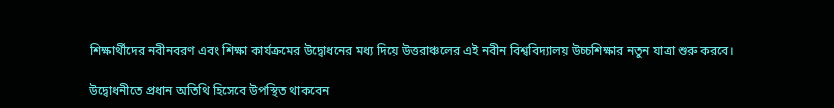শিক্ষার্থীদের নবীনবরণ এবং শিক্ষা কার্যক্রমের উদ্বোধনের মধ্য দিয়ে উত্তরাঞ্চলের এই নবীন বিশ্ববিদ্যালয় উচ্চশিক্ষার নতুন যাত্রা শুরু করবে।

উদ্বোধনীতে প্রধান অতিথি হিসেবে উপস্থিত থাকবেন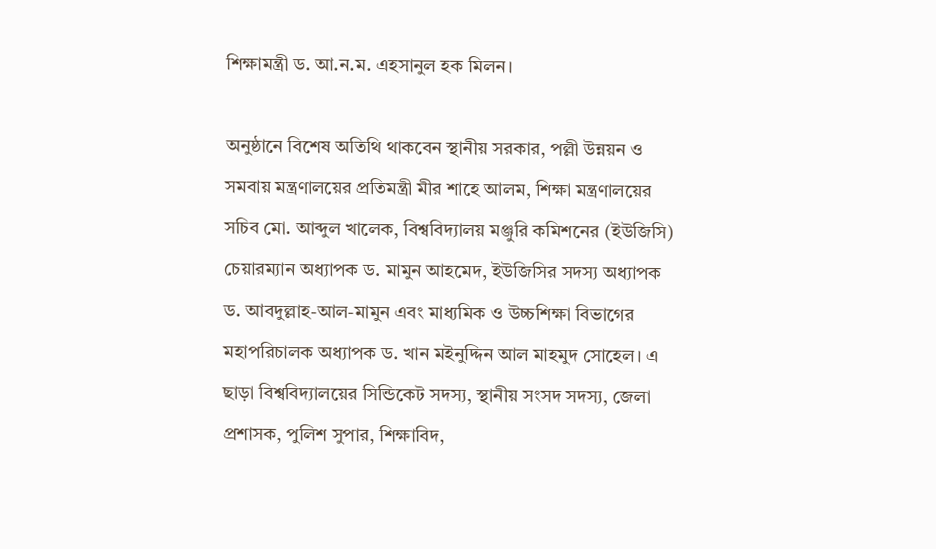শিক্ষামন্ত্রী ড. আ.ন.ম. এহসানুল হক মিলন।

অনুষ্ঠানে বিশেষ অতিথি থাকবেন স্থানীয় সরকার, পল্লী উন্নয়ন ও সমবায় মন্ত্রণালয়ের প্রতিমন্ত্রী মীর শাহে আলম, শিক্ষা মন্ত্রণালয়ের সচিব মো. আব্দুল খালেক, বিশ্ববিদ্যালয় মঞ্জুরি কমিশনের (ইউজিসি) চেয়ারম্যান অধ্যাপক ড. মামুন আহমেদ, ইউজিসির সদস্য অধ্যাপক ড. আবদুল্লাহ-আল-মামুন এবং মাধ্যমিক ও উচ্চশিক্ষা বিভাগের মহাপরিচালক অধ্যাপক ড. খান মইনুদ্দিন আল মাহমুদ সোহেল। এ ছাড়া বিশ্ববিদ্যালয়ের সিন্ডিকেট সদস্য, স্থানীয় সংসদ সদস্য, জেলা প্রশাসক, পুলিশ সুপার, শিক্ষাবিদ,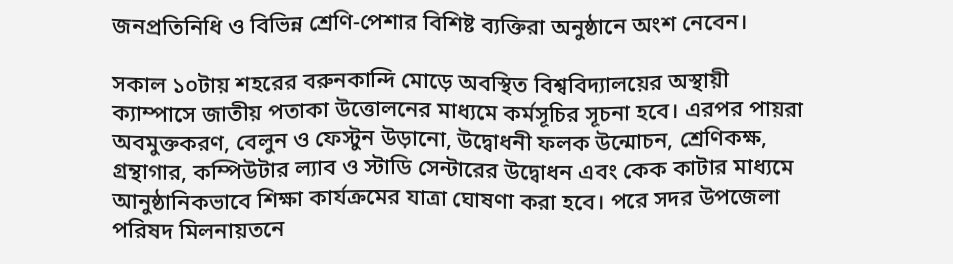জনপ্রতিনিধি ও বিভিন্ন শ্রেণি-পেশার বিশিষ্ট ব্যক্তিরা অনুষ্ঠানে অংশ নেবেন।

সকাল ১০টায় শহরের বরুনকান্দি মোড়ে অবস্থিত বিশ্ববিদ্যালয়ের অস্থায়ী ক্যাম্পাসে জাতীয় পতাকা উত্তোলনের মাধ্যমে কর্মসূচির সূচনা হবে। এরপর পায়রা অবমুক্তকরণ, বেলুন ও ফেস্টুন উড়ানো, উদ্বোধনী ফলক উন্মোচন, শ্রেণিকক্ষ, গ্রন্থাগার, কম্পিউটার ল্যাব ও স্টাডি সেন্টারের উদ্বোধন এবং কেক কাটার মাধ্যমে আনুষ্ঠানিকভাবে শিক্ষা কার্যক্রমের যাত্রা ঘোষণা করা হবে। পরে সদর উপজেলা পরিষদ মিলনায়তনে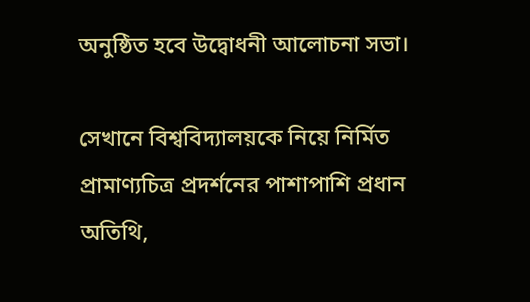অনুষ্ঠিত হবে উদ্বোধনী আলোচনা সভা।

সেখানে বিশ্ববিদ্যালয়কে নিয়ে নির্মিত প্রামাণ্যচিত্র প্রদর্শনের পাশাপাশি প্রধান অতিথি,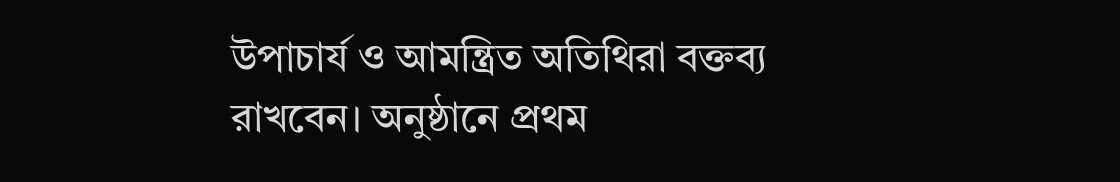উপাচার্য ও আমন্ত্রিত অতিথিরা বক্তব্য রাখবেন। অনুষ্ঠানে প্রথম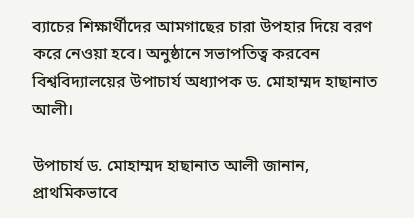ব্যাচের শিক্ষার্থীদের আমগাছের চারা উপহার দিয়ে বরণ করে নেওয়া হবে। অনুষ্ঠানে সভাপতিত্ব করবেন বিশ্ববিদ্যালয়ের উপাচার্য অধ্যাপক ড. মোহাম্মদ হাছানাত আলী।

উপাচার্য ড. মোহাম্মদ হাছানাত আলী জানান, প্রাথমিকভাবে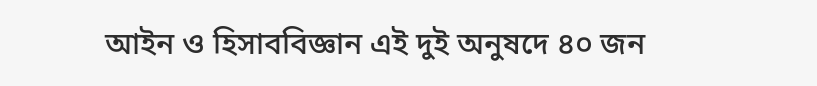আইন ও হিসাববিজ্ঞান এই দুই অনুষদে ৪০ জন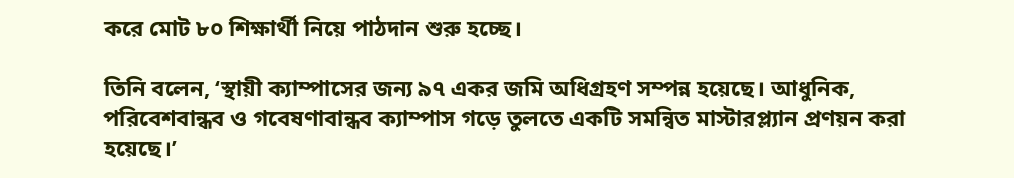করে মোট ৮০ শিক্ষার্থী নিয়ে পাঠদান শুরু হচ্ছে।

তিনি বলেন, ‘স্থায়ী ক্যাম্পাসের জন্য ৯৭ একর জমি অধিগ্রহণ সম্পন্ন হয়েছে। আধুনিক, পরিবেশবান্ধব ও গবেষণাবান্ধব ক্যাম্পাস গড়ে তুলতে একটি সমন্বিত মাস্টারপ্ল্যান প্রণয়ন করা হয়েছে।’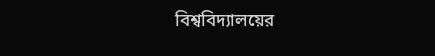বিশ্ববিদ্যালয়ের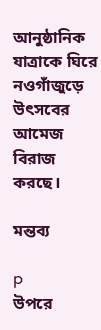আনুষ্ঠানিক যাত্রাকে ঘিরে নওগাঁজুড়ে উৎসবের আমেজ বিরাজ করছে।

মন্তব্য

p
উপরে